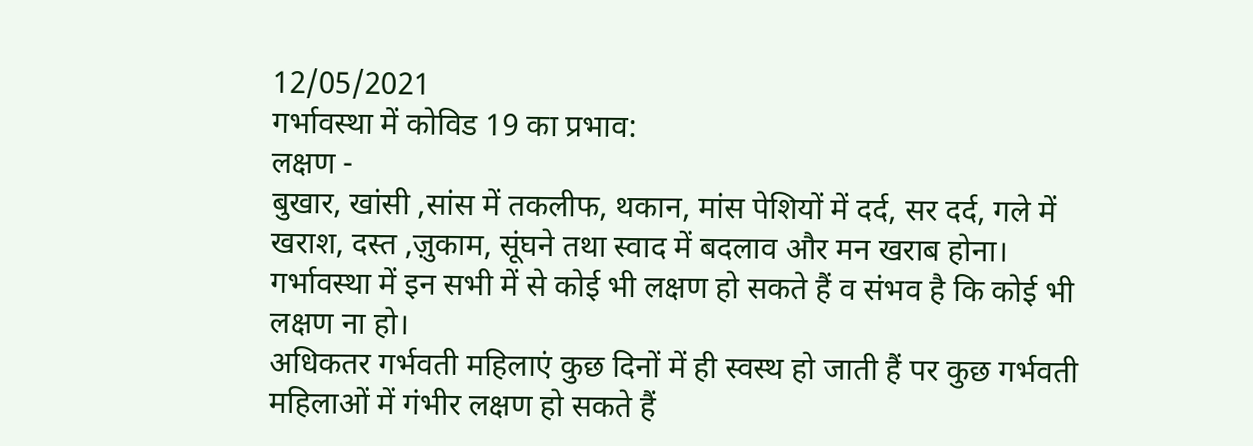12/05/2021
गर्भावस्था में कोविड 19 का प्रभाव:
लक्षण -
बुखार, खांसी ,सांस में तकलीफ, थकान, मांस पेशियों में दर्द, सर दर्द, गले में खराश, दस्त ,ज़ुकाम, सूंघने तथा स्वाद में बदलाव और मन खराब होना। गर्भावस्था में इन सभी में से कोई भी लक्षण हो सकते हैं व संभव है कि कोई भी लक्षण ना हो।
अधिकतर गर्भवती महिलाएं कुछ दिनों में ही स्वस्थ हो जाती हैं पर कुछ गर्भवती महिलाओं में गंभीर लक्षण हो सकते हैं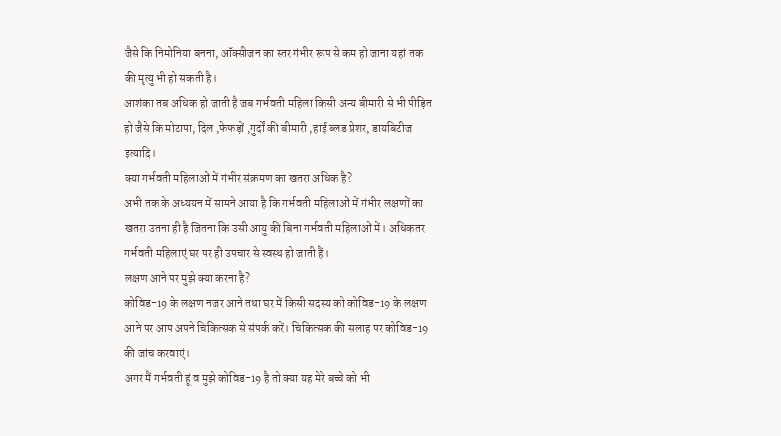जैसे कि निमोनिया बनना, ऑक्सीजन का स्तर गंभीर रूप से कम हो जाना यहां तक की मृत्यु भी हो सकती है।
आशंका तब अधिक हो जाती है जब गर्भवती महिला किसी अन्य बीमारी से भी पीड़ित हो जैसे कि मोटापा, दिल ,फेफड़ों ,गुर्दों की बीमारी ,हाई ब्लड प्रेशर, डायबिटीज इत्यादि।
क्या गर्भवती महिलाओं में गंभीर संक्रमण का खतरा अधिक है?
अभी तक के अध्ययन में सामने आया है कि गर्भवती महिलाओं में गंभीर लक्षणों का खतरा उतना ही है जितना कि उसी आयु की बिना गर्भवती महिलाओं में। अधिकतर गर्भवती महिलाएं घर पर ही उपचार से स्वस्थ हो जाती हैं।
लक्षण आने पर मुझे क्या करना है?
कोविड-19 के लक्षण नजर आने तथा घर में किसी सदस्य को कोविड-19 के लक्षण आने पर आप अपने चिकित्सक से संपर्क करें। चिकित्सक की सलाह पर कोविड-19 की जांच करवाएं।
अगर मैं गर्भवती हूं व मुझे कोविड-19 है तो क्या यह मेरे बच्चे को भी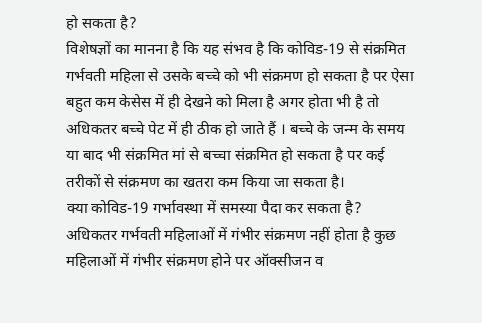हो सकता है?
विशेषज्ञों का मानना है कि यह संभव है कि कोविड-19 से संक्रमित गर्भवती महिला से उसके बच्चे को भी संक्रमण हो सकता है पर ऐसा बहुत कम केसेस में ही देखने को मिला है अगर होता भी है तो अधिकतर बच्चे पेट में ही ठीक हो जाते हैं । बच्चे के जन्म के समय या बाद भी संक्रमित मां से बच्चा संक्रमित हो सकता है पर कई तरीकों से संक्रमण का खतरा कम किया जा सकता है।
क्या कोविड-19 गर्भावस्था में समस्या पैदा कर सकता है?
अधिकतर गर्भवती महिलाओं में गंभीर संक्रमण नहीं होता है कुछ महिलाओं में गंभीर संक्रमण होने पर ऑक्सीजन व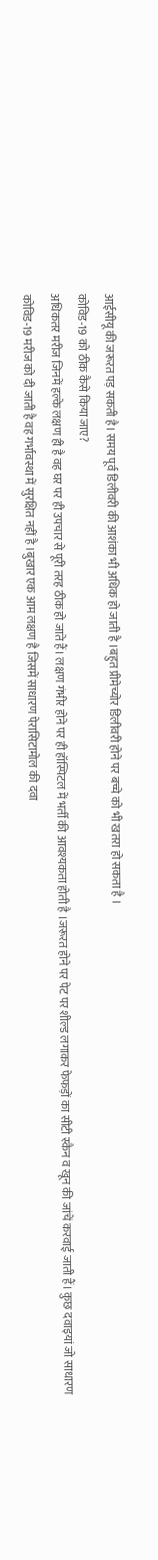आईसीयू की जरूरत पड़ सकती है। समय पूर्व डिलीवरी की आशंका भी अधिक हो जाती है ।बहुत प्रीमेच्योर डिलीवरी होने पर बच्चे को भी खतरा हो सकता है ।
कोविड-19 को ठीक कैसे किया जाए?
अधिकतर मरीज जिनमें हल्के लक्षण ही है वह घर पर ही उपचार से पूरी तरह ठीक हो जाते हैं। लक्षण गंभीर होने पर ही हॉस्पिटल में भर्ती की आवश्यकता होती है ।जरूरत होने पर पेट पर शील्ड लगाकर फेफड़ों का सीटी स्कैन व खून की जांचें करवाई जाती हैं। कुछ दवाइयां जो साधारण कोविड-19 मरीज को दी जाती है वह गर्भावस्था में सुरक्षित नहीं है ।बुखार एक आम लक्षण है जिसमें साधारण पेरासिटामोल की दवा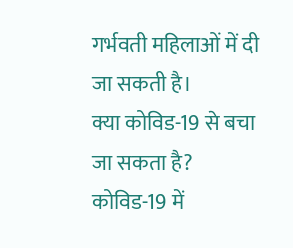गर्भवती महिलाओं में दी जा सकती है।
क्या कोविड-19 से बचा जा सकता है?
कोविड-19 में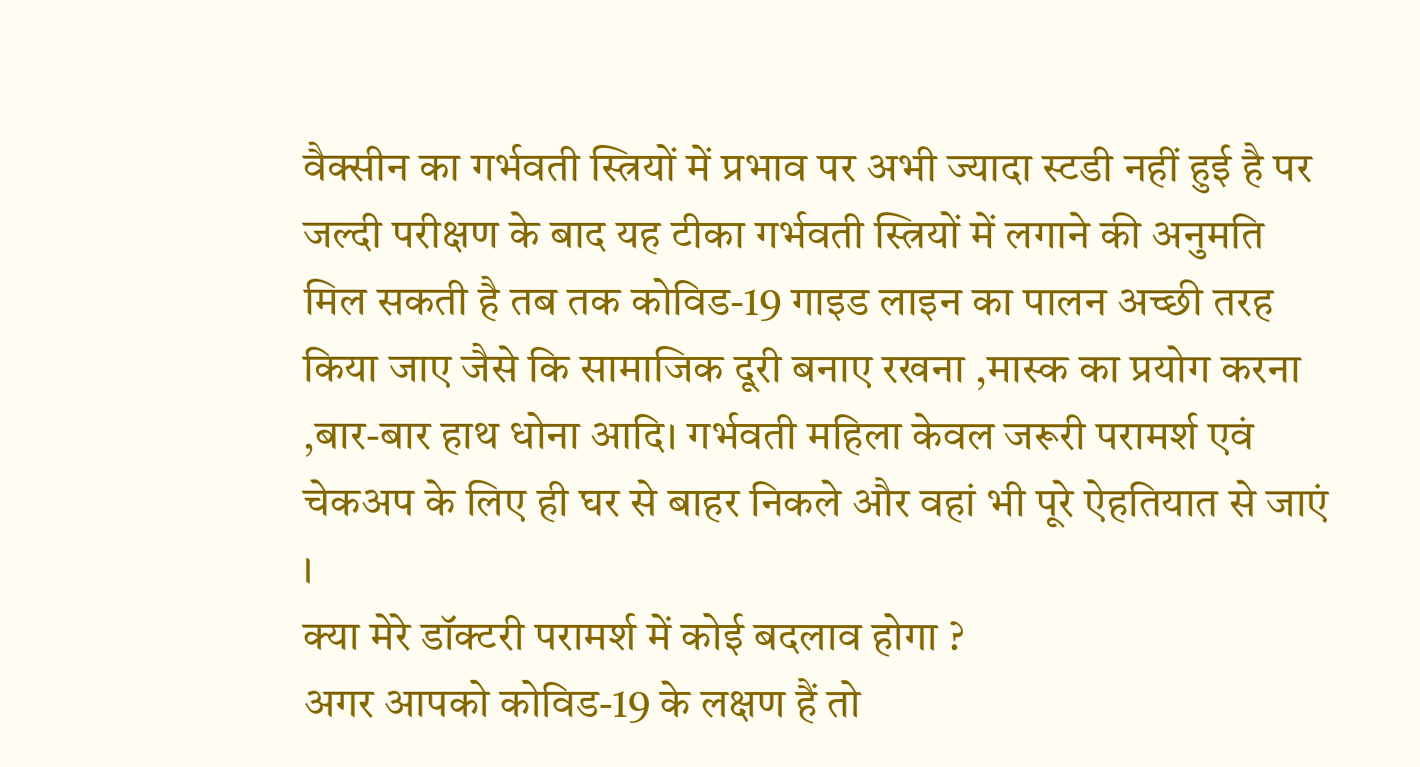वैक्सीन का गर्भवती स्त्रियों में प्रभाव पर अभी ज्यादा स्टडी नहीं हुई है पर जल्दी परीक्षण के बाद यह टीका गर्भवती स्त्रियों में लगाने की अनुमति मिल सकती है तब तक कोविड-19 गाइड लाइन का पालन अच्छी तरह किया जाए जैसे कि सामाजिक दूरी बनाए रखना ,मास्क का प्रयोग करना ,बार-बार हाथ धोना आदि। गर्भवती महिला केवल जरूरी परामर्श एवं चेकअप के लिए ही घर से बाहर निकले और वहां भी पूरे ऐहतियात से जाएं ।
क्या मेरे डॉक्टरी परामर्श में कोई बदलाव होगा ?
अगर आपको कोविड-19 के लक्षण हैं तो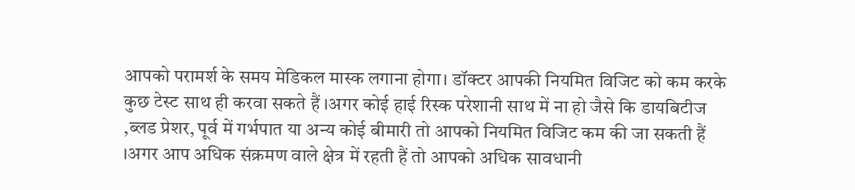आपको परामर्श के समय मेडिकल मास्क लगाना होगा। डॉक्टर आपकी नियमित विजिट को कम करके कुछ टेस्ट साथ ही करवा सकते हैं ।अगर कोई हाई रिस्क परेशानी साथ में ना हो जैसे कि डायबिटीज ,ब्लड प्रेशर, पूर्व में गर्भपात या अन्य कोई बीमारी तो आपको नियमित विजिट कम की जा सकती हैं ।अगर आप अधिक संक्रमण वाले क्षेत्र में रहती हैं तो आपको अधिक सावधानी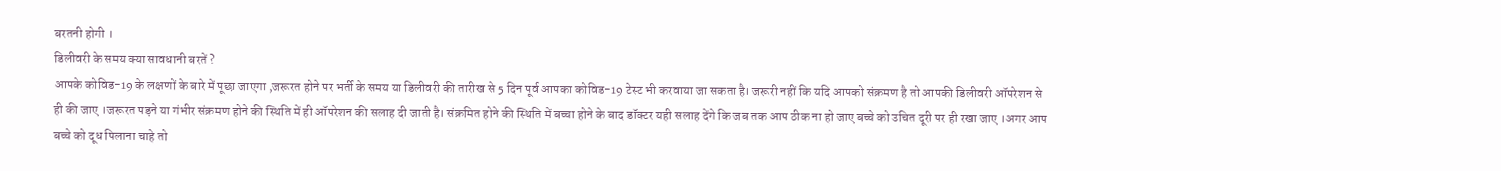बरतनी होगी ।
डिलीवरी के समय क्या सावधानी बरतें ?
आपके कोविड-19 के लक्षणों के बारे में पूछा जाएगा ,जरूरत होने पर भर्ती के समय या डिलीवरी की तारीख से 5 दिन पूर्व आपका कोविड-19 टेस्ट भी करवाया जा सकता है। जरूरी नहीं कि यदि आपको संक्रमण है तो आपकी डिलीवरी ऑपरेशन से ही की जाए ।जरूरत पड़ने या गंभीर संक्रमण होने की स्थिति में ही ऑपरेशन की सलाह दी जाती है। संक्रमित होने की स्थिति में बच्चा होने के बाद डॉक्टर यही सलाह देंगे कि जब तक आप ठीक ना हो जाए बच्चे को उचित दूरी पर ही रखा जाए ।अगर आप बच्चे को दूध पिलाना चाहे तो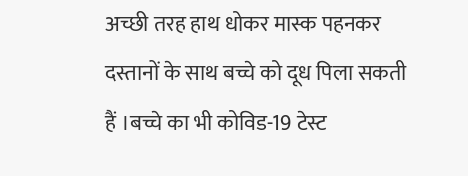अच्छी तरह हाथ धोकर मास्क पहनकर दस्तानों के साथ बच्चे को दूध पिला सकती हैं ।बच्चे का भी कोविड-19 टेस्ट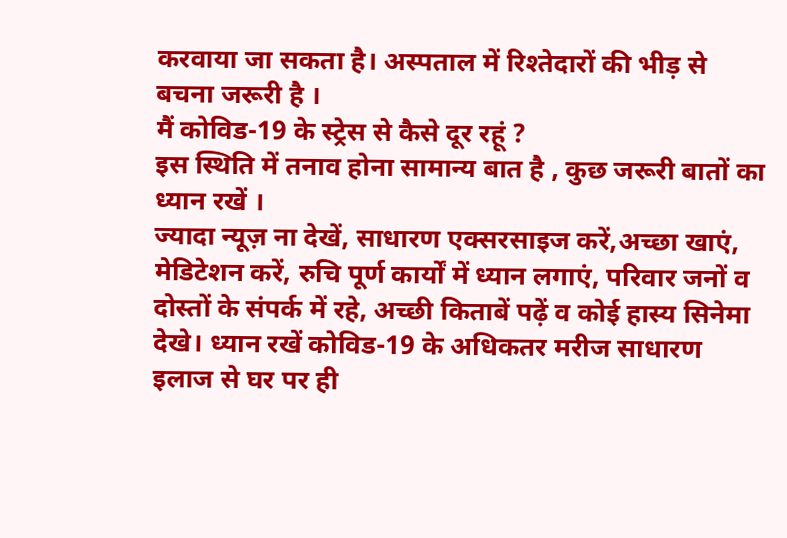करवाया जा सकता है। अस्पताल में रिश्तेदारों की भीड़ से बचना जरूरी है ।
मैं कोविड-19 के स्ट्रेस से कैसे दूर रहूं ?
इस स्थिति में तनाव होना सामान्य बात है , कुछ जरूरी बातों का ध्यान रखें ।
ज्यादा न्यूज़ ना देखें, साधारण एक्सरसाइज करें,अच्छा खाएं, मेडिटेशन करें, रुचि पूर्ण कार्यों में ध्यान लगाएं, परिवार जनों व दोस्तों के संपर्क में रहे, अच्छी किताबें पढ़ें व कोई हास्य सिनेमा देखे। ध्यान रखें कोविड-19 के अधिकतर मरीज साधारण इलाज से घर पर ही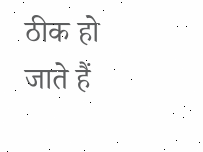ठीक हो जाते हैं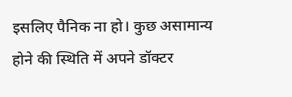इसलिए पैनिक ना हो। कुछ असामान्य होने की स्थिति में अपने डॉक्टर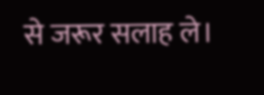से जरूर सलाह ले।